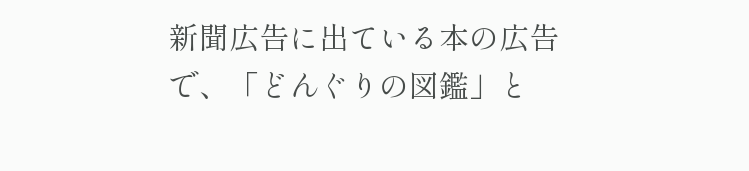新聞広告に出ている本の広告で、「どんぐりの図鑑」と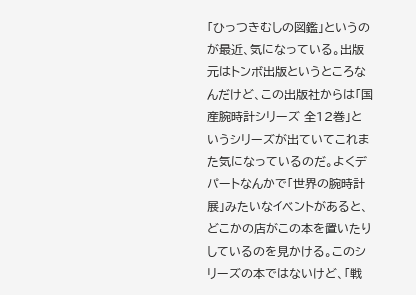「ひっつきむしの図鑑」というのが最近、気になっている。出版元はトンボ出版というところなんだけど、この出版社からは「国産腕時計シリーズ 全12巻」というシリーズが出ていてこれまた気になっているのだ。よくデパートなんかで「世界の腕時計展」みたいなイベントがあると、どこかの店がこの本を置いたりしているのを見かける。このシリーズの本ではないけど、「戦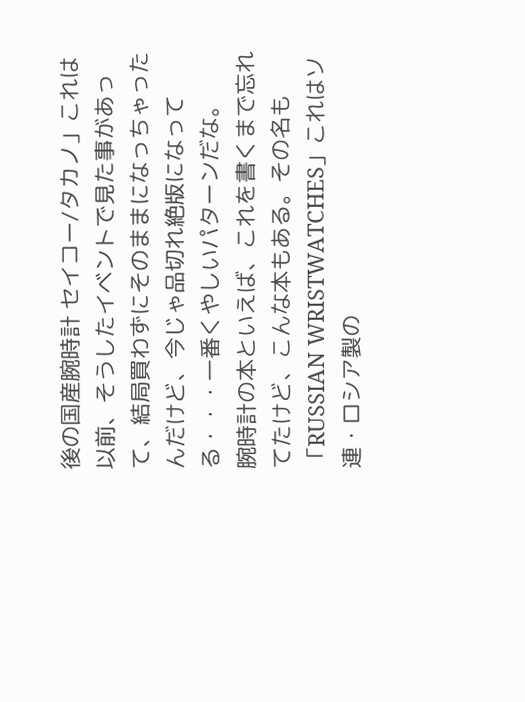後の国産腕時計 セイコー/タカノ」これは以前、そうしたイベントで見た事があって、結局買わずにそのままになっちゃったんだけど、今じゃ品切れ絶版になってる・・・一番くやしいパターンだな。
腕時計の本といえば、これを書くまで忘れてたけど、こんな本もある。その名も「RUSSIAN WRISTWATCHES」これはソ連・ロシア製の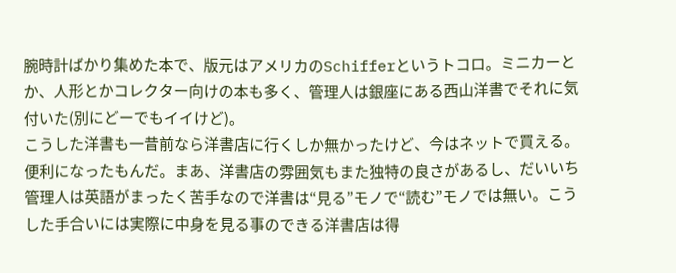腕時計ばかり集めた本で、版元はアメリカのSchifferというトコロ。ミニカーとか、人形とかコレクター向けの本も多く、管理人は銀座にある西山洋書でそれに気付いた(別にどーでもイイけど)。
こうした洋書も一昔前なら洋書店に行くしか無かったけど、今はネットで買える。便利になったもんだ。まあ、洋書店の雰囲気もまた独特の良さがあるし、だいいち管理人は英語がまったく苦手なので洋書は“見る”モノで“読む”モノでは無い。こうした手合いには実際に中身を見る事のできる洋書店は得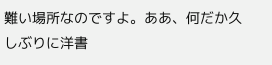難い場所なのですよ。ああ、何だか久しぶりに洋書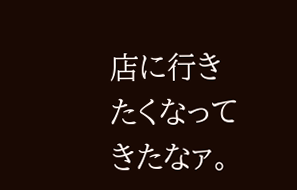店に行きたくなってきたなァ。